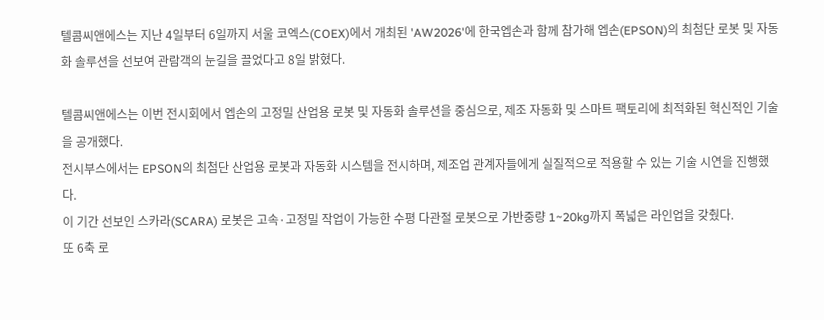텔콤씨앤에스는 지난 4일부터 6일까지 서울 코엑스(COEX)에서 개최된 'AW2026'에 한국엡손과 함께 참가해 엡손(EPSON)의 최첨단 로봇 및 자동화 솔루션을 선보여 관람객의 눈길을 끌었다고 8일 밝혔다.

텔콤씨앤에스는 이번 전시회에서 엡손의 고정밀 산업용 로봇 및 자동화 솔루션을 중심으로, 제조 자동화 및 스마트 팩토리에 최적화된 혁신적인 기술을 공개했다.
전시부스에서는 EPSON의 최첨단 산업용 로봇과 자동화 시스템을 전시하며, 제조업 관계자들에게 실질적으로 적용할 수 있는 기술 시연을 진행했다.
이 기간 선보인 스카라(SCARA) 로봇은 고속·고정밀 작업이 가능한 수평 다관절 로봇으로 가반중량 1~20kg까지 폭넓은 라인업을 갖췄다.
또 6축 로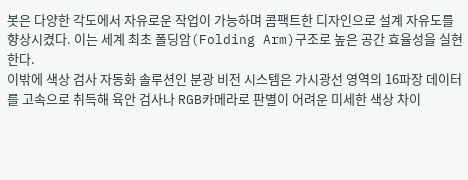봇은 다양한 각도에서 자유로운 작업이 가능하며 콤팩트한 디자인으로 설계 자유도를 향상시켰다. 이는 세계 최초 폴딩암(Folding Arm)구조로 높은 공간 효율성을 실현한다.
이밖에 색상 검사 자동화 솔루션인 분광 비전 시스템은 가시광선 영역의 16파장 데이터를 고속으로 취득해 육안 검사나 RGB카메라로 판별이 어려운 미세한 색상 차이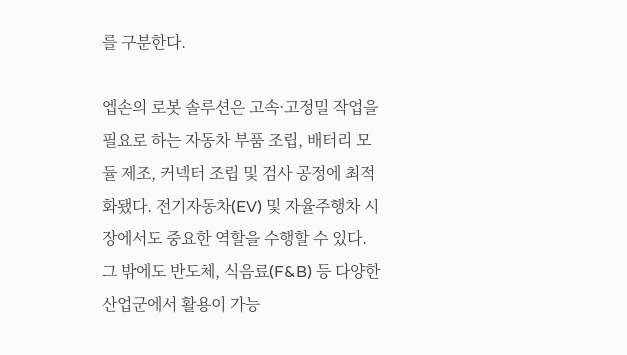를 구분한다.

엡손의 로봇 솔루션은 고속·고정밀 작업을 필요로 하는 자동차 부품 조립, 배터리 모듈 제조, 커넥터 조립 및 검사 공정에 최적화됐다. 전기자동차(EV) 및 자율주행차 시장에서도 중요한 역할을 수행할 수 있다. 그 밖에도 반도체, 식음료(F&B) 등 다양한 산업군에서 활용이 가능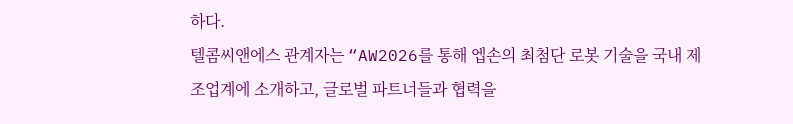하다.
텔콤씨앤에스 관계자는 “AW2026를 통해 엡손의 최첨단 로봇 기술을 국내 제조업계에 소개하고, 글로벌 파트너들과 협력을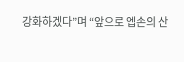강화하겠다”며 “앞으로 엡손의 산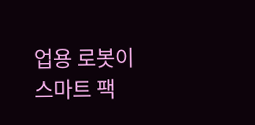업용 로봇이 스마트 팩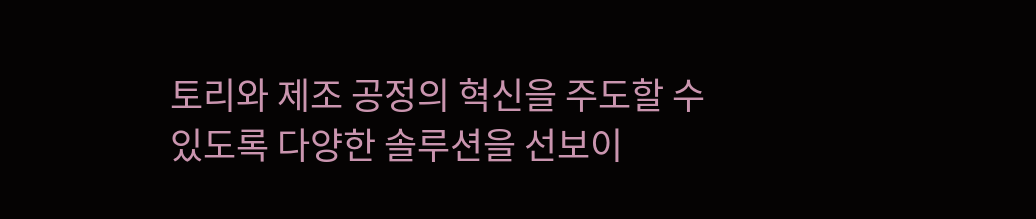토리와 제조 공정의 혁신을 주도할 수 있도록 다양한 솔루션을 선보이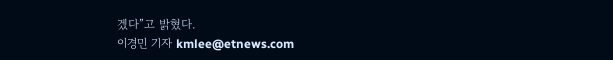겠다”고 밝혔다.
이경민 기자 kmlee@etnews.com